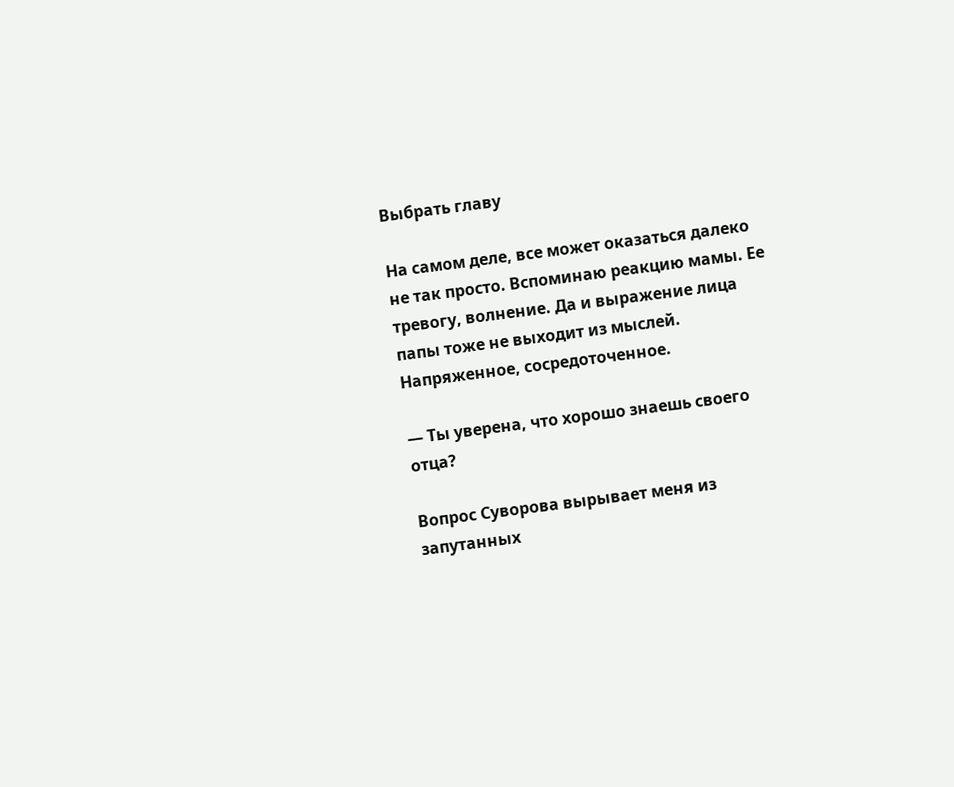Выбрать главу

На самом деле, все может оказаться далеко не так просто. Вспоминаю реакцию мамы. Ее тревогу, волнение. Да и выражение лица папы тоже не выходит из мыслей. Напряженное, сосредоточенное.

— Ты уверена, что хорошо знаешь своего отца?

Вопрос Суворова вырывает меня из запутанных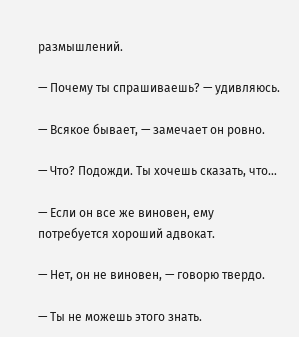размышлений.

— Почему ты спрашиваешь? — удивляюсь.

— Всякое бывает, — замечает он ровно.

— Что? Подожди. Ты хочешь сказать, что…

— Если он все же виновен, ему потребуется хороший адвокат.

— Нет, он не виновен, — говорю твердо.

— Ты не можешь этого знать.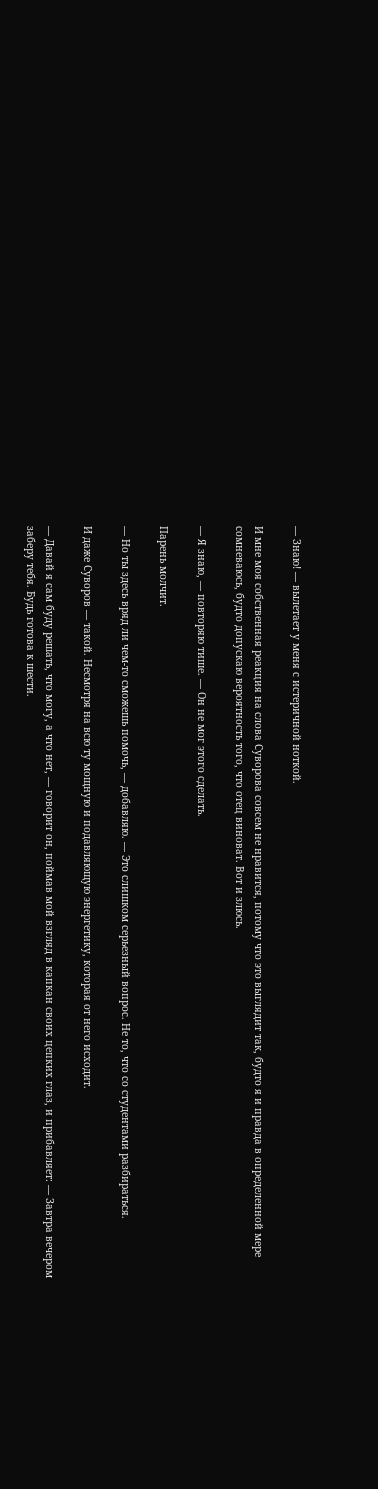— Знаю! — вылетает у меня с истеричной ноткой.

И мне моя собственная реакция на слова Суворова совсем не нравится, потому что это выглядит так, будто я и правда в определенной мере сомневаюсь, будто допускаю вероятность того, что отец виноват. Вот и злюсь.

— Я знаю, — повторяю тише. — Он не мог этого сделать.

Парень молчит.

— Но ты здесь вряд ли чем-то сможешь помочь, — добавляю. — Это слишком серьезный вопрос. Не то, что со студентами разбираться.

И даже Суворов — такой. Несмотря на всю ту мощную и подавляющую энергетику, которая от него исходит.

— Давай я сам буду решать, что могу, а что нет, — говорит он, поймав мой взгляд в капкан своих цепких глаз, и прибавляет: — Завтра вечером заберу тебя. Будь готова к шести.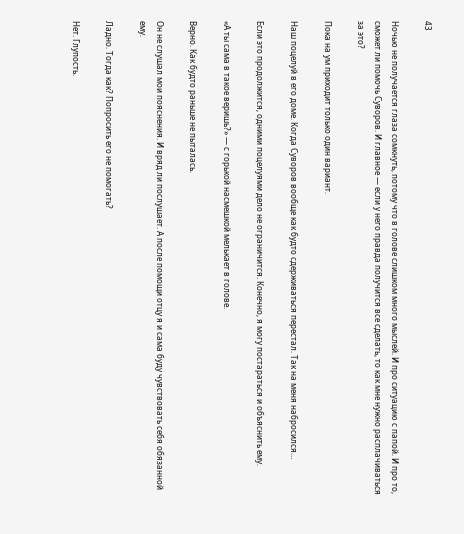43

Ночью не получается глаза сомкнуть, потому что в голове слишком много мыслей. И про ситуацию с папой. И про то, сможет ли помочь Суворов. И главное — если у него правда получится все сделать, то как мне нужно расплачиваться за это?

Пока на ум приходит только один вариант.

Наш поцелуй в его доме. Когда Суворов вообще как будто сдерживаться перестал. Так на меня набросился…

Если это продолжится, одними поцелуями дело не ограничится. Конечно, я могу постараться и объяснить ему.

«А ты сама в такое веришь?» — с горькой насмешкой мелькает в голове.

Верно. Как будто раньше не пыталась.

Он не слушал мои пояснения. И вряд ли послушает. А после помощи отцу я и сама буду чувствовать себя обязанной ему.

Ладно. Тогда как? Попросить его не помогать?

Нет. Глупость.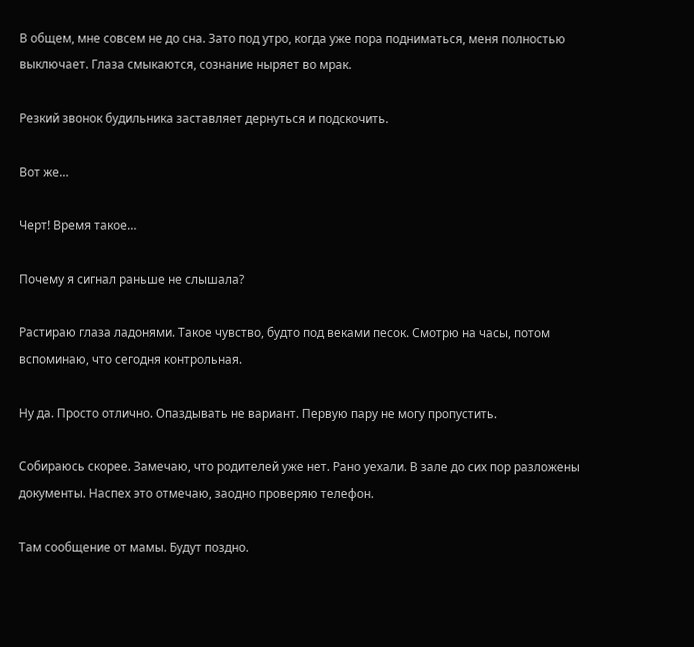В общем, мне совсем не до сна. Зато под утро, когда уже пора подниматься, меня полностью выключает. Глаза смыкаются, сознание ныряет во мрак.

Резкий звонок будильника заставляет дернуться и подскочить.

Вот же…

Черт! Время такое…

Почему я сигнал раньше не слышала?

Растираю глаза ладонями. Такое чувство, будто под веками песок. Смотрю на часы, потом вспоминаю, что сегодня контрольная.

Ну да. Просто отлично. Опаздывать не вариант. Первую пару не могу пропустить.

Собираюсь скорее. Замечаю, что родителей уже нет. Рано уехали. В зале до сих пор разложены документы. Наспех это отмечаю, заодно проверяю телефон.

Там сообщение от мамы. Будут поздно.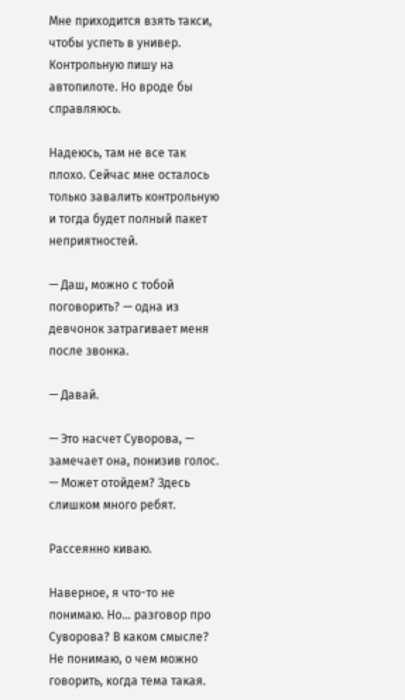Мне приходится взять такси, чтобы успеть в универ. Контрольную пишу на автопилоте. Но вроде бы справляюсь.

Надеюсь, там не все так плохо. Сейчас мне осталось только завалить контрольную и тогда будет полный пакет неприятностей.

— Даш, можно с тобой поговорить? — одна из девчонок затрагивает меня после звонка.

— Давай.

— Это насчет Суворова, — замечает она, понизив голос. — Может отойдем? Здесь слишком много ребят.

Рассеянно киваю.

Наверное, я что-то не понимаю. Но… разговор про Суворова? В каком смысле? Не понимаю, о чем можно говорить, когда тема такая.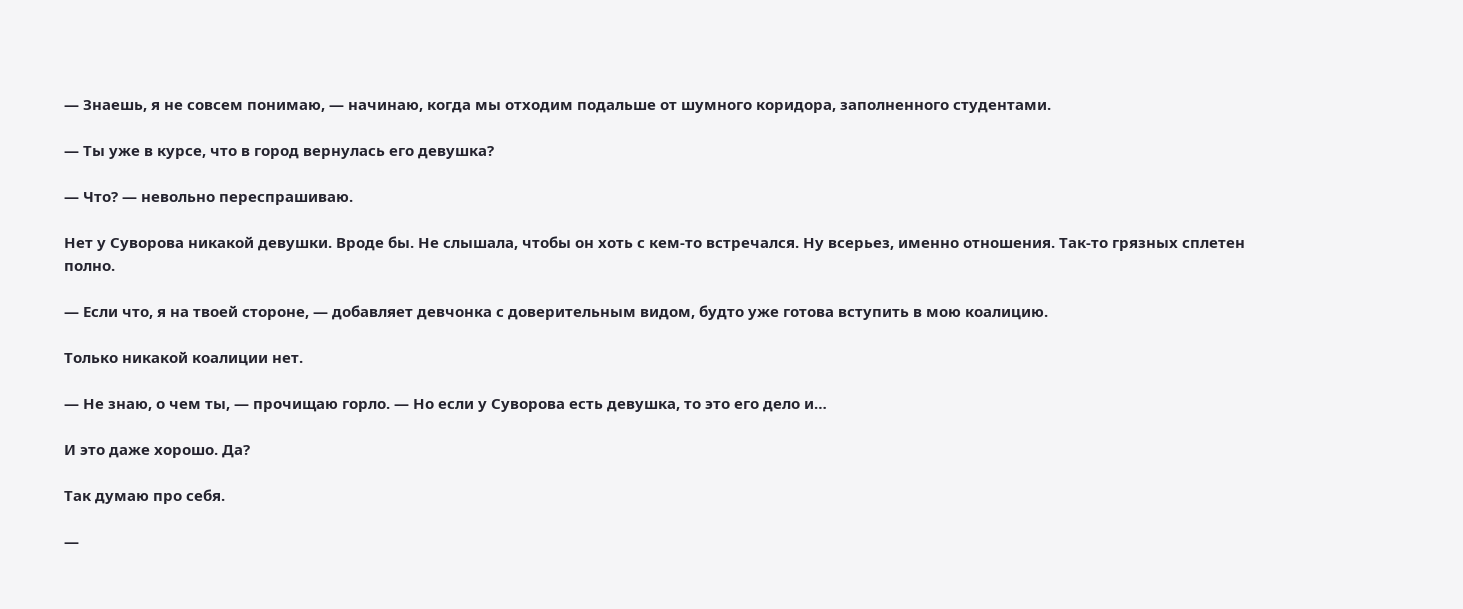— Знаешь, я не совсем понимаю, — начинаю, когда мы отходим подальше от шумного коридора, заполненного студентами.

— Ты уже в курсе, что в город вернулась его девушка?

— Что? — невольно переспрашиваю.

Нет у Суворова никакой девушки. Вроде бы. Не слышала, чтобы он хоть с кем-то встречался. Ну всерьез, именно отношения. Так-то грязных сплетен полно.

— Если что, я на твоей стороне, — добавляет девчонка с доверительным видом, будто уже готова вступить в мою коалицию.

Только никакой коалиции нет.

— Не знаю, о чем ты, — прочищаю горло. — Но если у Суворова есть девушка, то это его дело и…

И это даже хорошо. Да?

Так думаю про себя.

—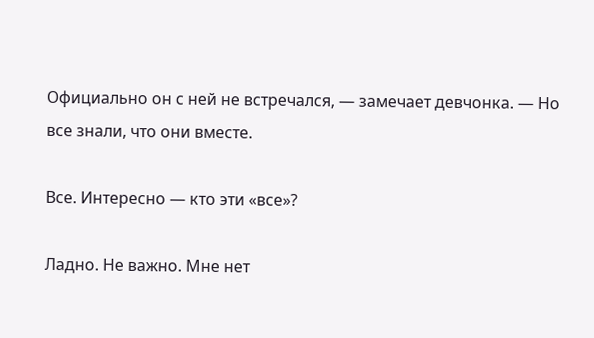Официально он с ней не встречался, — замечает девчонка. — Но все знали, что они вместе.

Все. Интересно — кто эти «все»?

Ладно. Не важно. Мне нет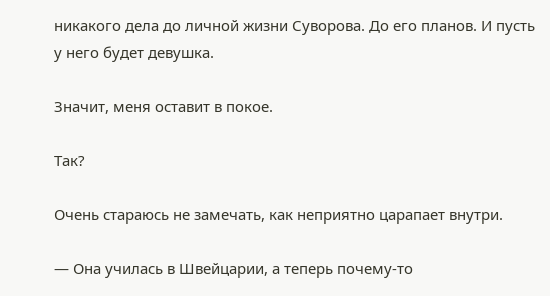никакого дела до личной жизни Суворова. До его планов. И пусть у него будет девушка.

Значит, меня оставит в покое.

Так?

Очень стараюсь не замечать, как неприятно царапает внутри.

— Она училась в Швейцарии, а теперь почему-то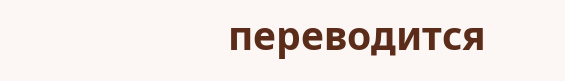переводится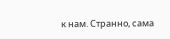к нам. Странно, сама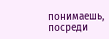понимаешь, посреди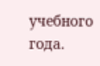учебного года.